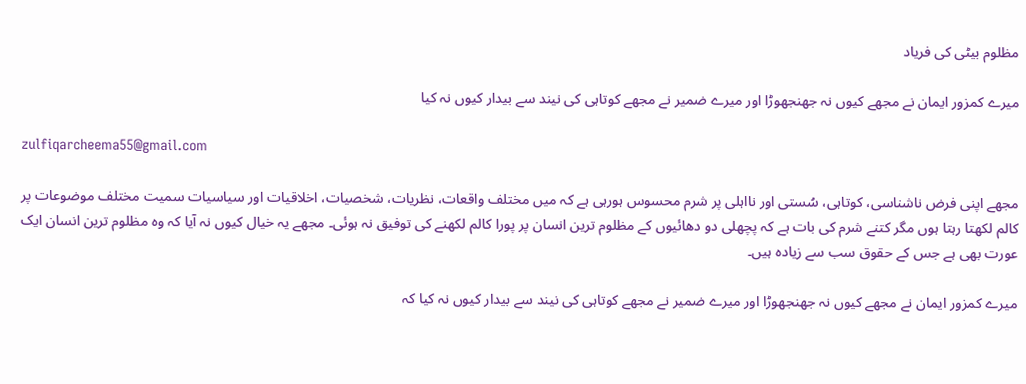مظلوم بیٹی کی فریاد

میرے کمزور ایمان نے مجھے کیوں نہ جھنجھوڑا اور میرے ضمیر نے مجھے کوتاہی کی نیند سے بیدار کیوں نہ کیا

zulfiqarcheema55@gmail.com

مجھے اپنی فرض ناشناسی، کوتاہی، سُستی اور نااہلی پر شرم محسوس ہورہی ہے کہ میں مختلف واقعات، نظریات، شخصیات، اخلاقیات اور سیاسیات سمیت مختلف موضوعات پر کالم لکھتا رہتا ہوں مگر کتنے شرم کی بات ہے کہ پچھلی دو دھائیوں کے مظلوم ترین انسان پر پورا کالم لکھنے کی توفیق نہ ہوئی۔ مجھے یہ خیال کیوں نہ آیا کہ وہ مظلوم ترین انسان ایک عورت بھی ہے جس کے حقوق سب سے زیادہ ہیں۔

میرے کمزور ایمان نے مجھے کیوں نہ جھنجھوڑا اور میرے ضمیر نے مجھے کوتاہی کی نیند سے بیدار کیوں نہ کیا کہ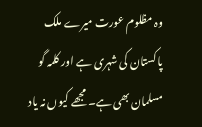وہ مظلوم عورت میرے ملک پاکستان کی شہری ہے اور کلمہ گو مسلمان بھی ہے۔ مجھے کیوں نہ یاد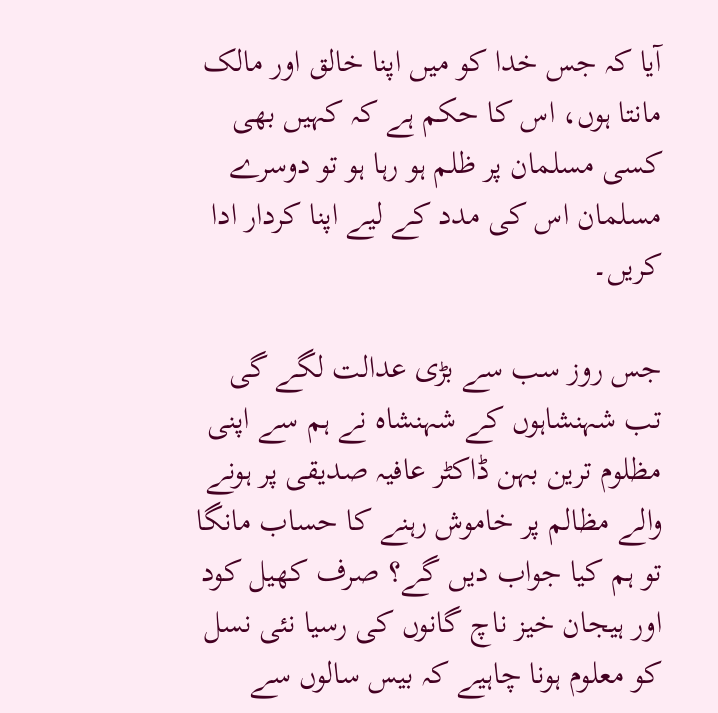آیا کہ جس خدا کو میں اپنا خالق اور مالک مانتا ہوں، اس کا حکم ہے کہ کہیں بھی کسی مسلمان پر ظلم ہو رہا ہو تو دوسرے مسلمان اس کی مدد کے لیے اپنا کردار ادا کریں۔

جس روز سب سے بڑی عدالت لگے گی تب شہنشاہوں کے شہنشاہ نے ہم سے اپنی مظلوم ترین بہن ڈاکٹر عافیہ صدیقی پر ہونے والے مظالم پر خاموش رہنے کا حساب مانگا تو ہم کیا جواب دیں گے؟ صرف کھیل کود اور ہیجان خیز ناچ گانوں کی رسیا نئی نسل کو معلوم ہونا چاہیے کہ بیس سالوں سے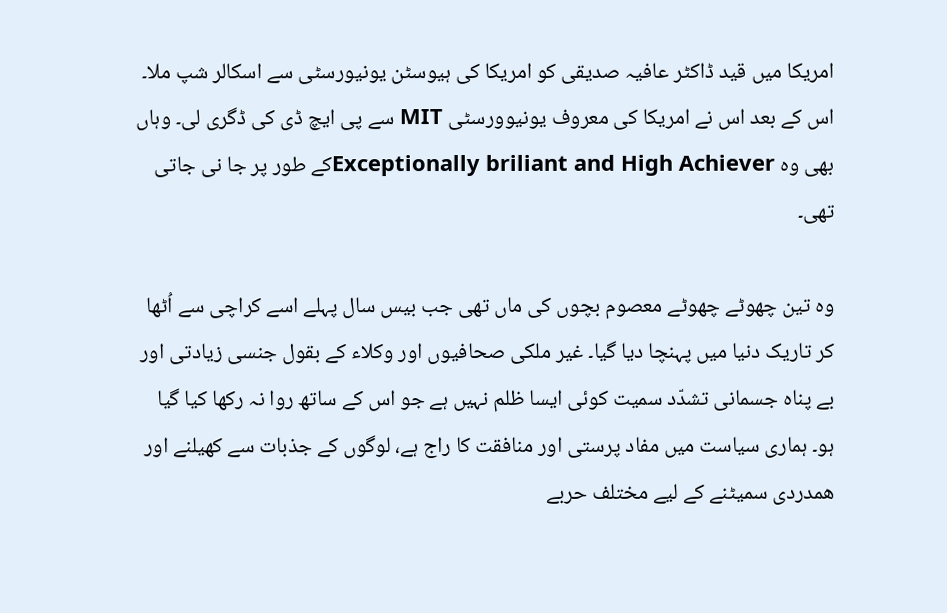امریکا میں قید ڈاکٹر عافیہ صدیقی کو امریکا کی ہیوسٹن یونیورسٹی سے اسکالر شپ ملا۔ اس کے بعد اس نے امریکا کی معروف یونیوورسٹی MIT سے پی ایچ ڈی کی ڈگری لی۔ وہاں بھی وہ Exceptionally briliant and High Achieverکے طور پر جا نی جاتی تھی۔

وہ تین چھوٹے چھوٹے معصوم بچوں کی ماں تھی جب بیس سال پہلے اسے کراچی سے اُٹھا کر تاریک دنیا میں پہنچا دیا گیا۔ غیر ملکی صحافیوں اور وکلاء کے بقول جنسی زیادتی اور بے پناہ جسمانی تشدّد سمیت کوئی ایسا ظلم نہیں ہے جو اس کے ساتھ روا نہ رکھا کیا گیا ہو۔ ہماری سیاست میں مفاد پرستی اور منافقت کا راج ہے، لوگوں کے جذبات سے کھیلنے اور ھمدردی سمیٹنے کے لیے مختلف حربے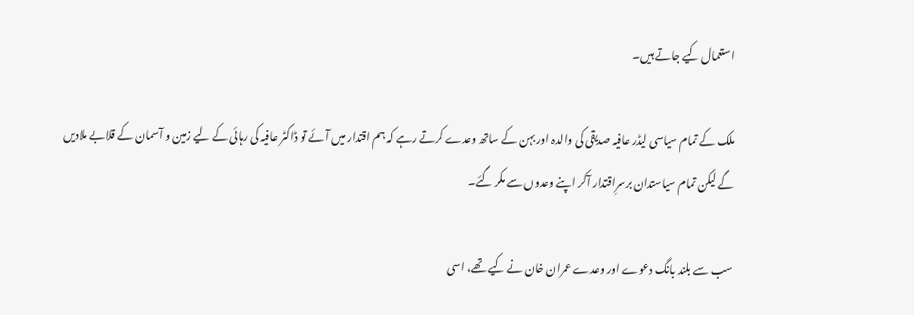استعمال کیے جاتے ہیں۔

ملک کے تمام سیاسی لیڈر عافیہ صدیقی کی والدہ اور بہن کے ساتھ وعدے کرتے رہے کہ ہم اقتدار میں آئے تو ڈاکٹر عافیہ کی رہائی کے لیے زمین و آسمان کے قلابے ملادیں گے لیکن تمام سیاستدان برسرِاقتدار آکر اپنے وعدوں سے مکر گئے۔

سب سے بلند بانگ دعوے اور وعدے عمران خان نے کیے تھے، اسی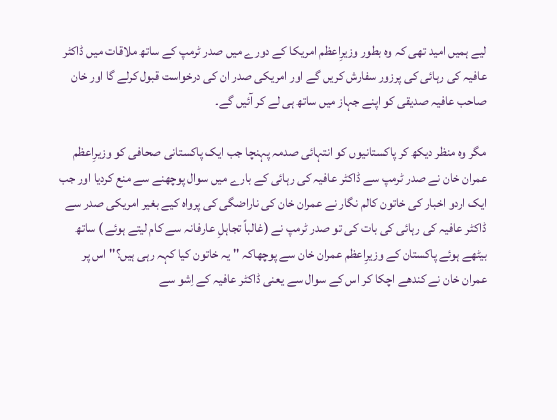لیے ہمیں امید تھی کہ وہ بطور وزیرِاعظم امریکا کے دورے میں صدر ٹرمپ کے ساتھ ملاقات میں ڈاکٹر عافیہ کی رہائی کی پرزور سفارش کریں گے اور امریکی صدر ان کی درخواست قبول کرلے گا اور خان صاحب عافیہ صدیقی کو اپنے جہاز میں ساتھ ہی لے کر آئیں گے۔

مگر وہ منظر دیکھ کر پاکستانیوں کو انتہائی صدمہ پہنچا جب ایک پاکستانی صحافی کو وزیرِاعظم عمران خان نے صدر ٹرمپ سے ڈاکٹر عافیہ کی رہائی کے بارے میں سوال پوچھنے سے منع کردیا اور جب ایک اردو اخبار کی خاتون کالم نگار نے عمران خان کی ناراضگی کی پرواہ کیے بغیر امریکی صدر سے ڈاکٹر عافیہ کی رہائی کی بات کی تو صدر ٹرمپ نے (غالباً تجاہلِ عارفانہ سے کام لیتے ہوئے ) ساتھ بیٹھے ہوئے پاکستان کے وزیرِاعظم عمران خان سے پوچھاکہ '' یہ خاتون کیا کہہ رہی ہیں؟'' اس پر عمران خان نے کندھے اچکا کر اس کے سوال سے یعنی ڈاکٹر عافیہ کے اِشو سے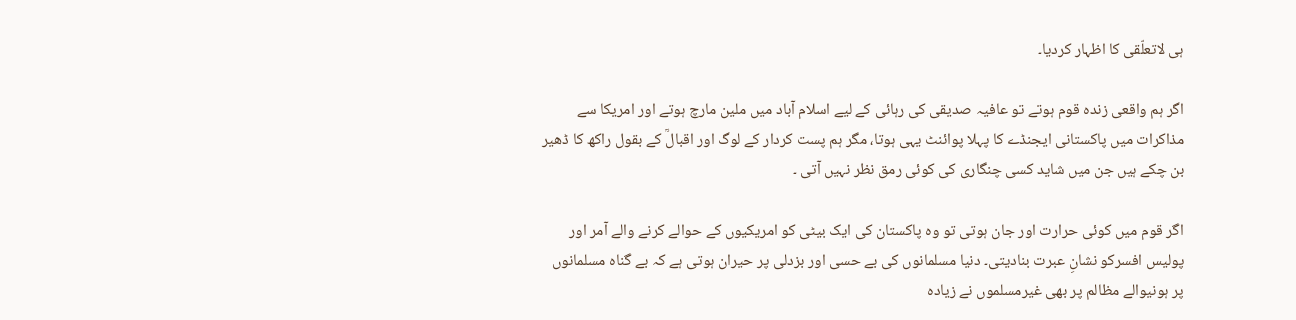ہی لاتعلّقی کا اظہار کردیا۔

اگر ہم واقعی زندہ قوم ہوتے تو عافیہ صدیقی کی رہائی کے لیے اسلام آباد میں ملین مارچ ہوتے اور امریکا سے مذاکرات میں پاکستانی ایجنڈے کا پہلا پوائنٹ یہی ہوتا، مگر ہم پست کردار کے لوگ اور اقبالؒ کے بقول راکھ کا ڈھیر بن چکے ہیں جن میں شاید کسی چنگاری کی کوئی رمق نظر نہیں آتی ۔

اگر قوم میں کوئی حرارت اور جان ہوتی تو وہ پاکستان کی ایک بیٹی کو امریکیوں کے حوالے کرنے والے آمر اور پولیس افسرکو نشانِ عبرت بنادیتی۔ دنیا مسلمانوں کی بے حسی اور بزدلی پر حیران ہوتی ہے کہ بے گناہ مسلمانوں پر ہونیوالے مظالم پر بھی غیرمسلموں نے زیادہ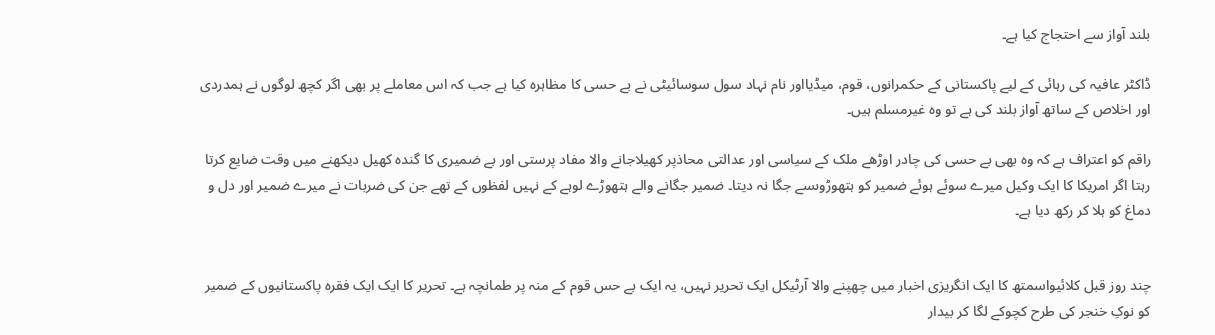بلند آواز سے احتجاج کیا ہے۔

ڈاکٹر عافیہ کی رہائی کے لیے پاکستانی کے حکمرانوں، قوم، میڈیااور نام نہاد سول سوسائیٹی نے بے حسی کا مظاہرہ کیا ہے جب کہ اس معاملے پر بھی اگر کچھ لوگوں نے ہمدردی اور اخلاص کے ساتھ آواز بلند کی ہے تو وہ غیرمسلم ہیں۔

راقم کو اعتراف ہے کہ وہ بھی بے حسی کی چادر اوڑھے ملک کے سیاسی اور عدالتی محاذپر کھیلاجانے والا مفاد پرستی اور بے ضمیری کا گندہ کھیل دیکھنے میں وقت ضایع کرتا رہتا اگر امریکا کا ایک وکیل میرے سوئے ہوئے ضمیر کو ہتھوڑوںسے جگا نہ دیتا۔ ضمیر جگانے والے ہتھوڑے لوہے کے نہیں لفظوں کے تھے جن کی ضربات نے میرے ضمیر اور دل و دماغ کو ہلا کر رکھ دیا ہے۔


چند روز قبل کلائیواسمتھ کا ایک انگریزی اخبار میں چھپنے والا آرٹیکل ایک تحریر نہیں، یہ ایک بے حس قوم کے منہ پر طمانچہ ہے۔ تحریر کا ایک ایک فقرہ پاکستانیوں کے ضمیر کو نوکِ خنجر کی طرح کچوکے لگا کر بیدار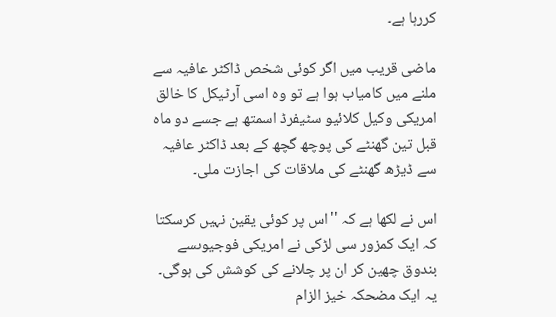کررہا ہے۔

ماضی قریب میں اگر کوئی شخص ڈاکٹر عافیہ سے ملنے میں کامیاب ہوا ہے تو وہ اسی آرٹیکل کا خالق امریکی وکیل کلائیو سٹیفرڈ اسمتھ ہے جسے دو ماہ قبل تین گھنٹے کی پوچھ گچھ کے بعد ڈاکٹر عافیہ سے ڈیڑھ گھنٹے کی ملاقات کی اجازت ملی۔

اس نے لکھا ہے کہ ''اس پر کوئی یقین نہیں کرسکتا کہ ایک کمزور سی لڑکی نے امریکی فوجیوںسے بندوق چھین کر ان پر چلانے کی کوشش کی ہوگی۔ یہ ایک مضحکہ خیز الزام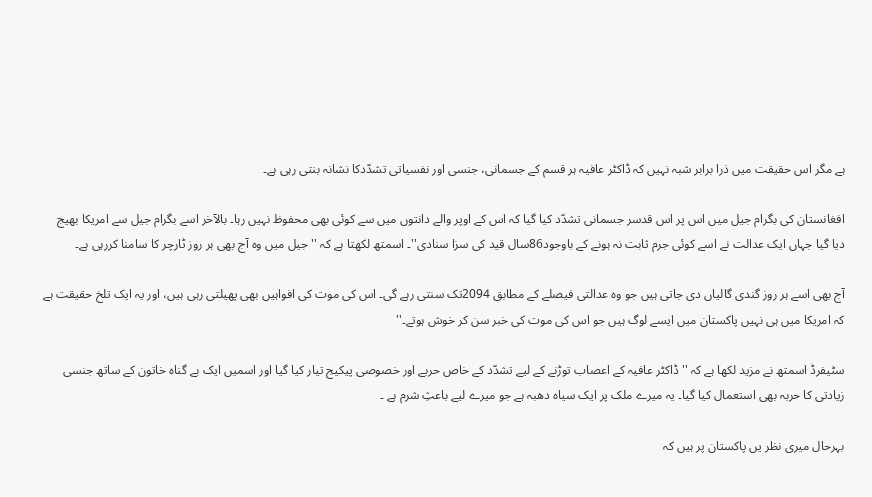ہے مگر اس حقیقت میں ذرا برابر شبہ نہیں کہ ڈاکٹر عافیہ ہر قسم کے جسمانی، جنسی اور نفسیاتی تشدّدکا نشانہ بنتی رہی ہے۔

افغانستان کی بگرام جیل میں اس پر اس قدسر جسمانی تشدّد کیا گیا کہ اس کے اوپر والے دانتوں میں سے کوئی بھی محفوظ نہیں رہا۔ بالآخر اسے بگرام جیل سے امریکا بھیج دیا گیا جہاں ایک عدالت نے اسے کوئی جرم ثابت نہ ہونے کے باوجود86سال قید کی سزا سنادی''۔ اسمتھ لکھتا ہے کہ ''جیل میں وہ آج بھی ہر روز ٹارچر کا سامنا کررہی ہے۔

آج بھی اسے ہر روز گندی گالیاں دی جاتی ہیں جو وہ عدالتی فیصلے کے مطابق 2094تک سنتی رہے گی۔ اس کی موت کی افواہیں بھی پھیلتی رہی ہیں، اور یہ ایک تلخ حقیقت ہے کہ امریکا میں ہی نہیں پاکستان میں ایسے لوگ ہیں جو اس کی موت کی خبر سن کر خوش ہوتے۔''

سٹیفرڈ اسمتھ نے مزید لکھا ہے کہ ''ڈاکٹر عافیہ کے اعصاب توڑنے کے لیے تشدّد کے خاص حربے اور خصوصی پیکیج تیار کیا گیا اور اسمیں ایک بے گناہ خاتون کے ساتھ جنسی زیادتی کا حربہ بھی استعمال کیا گیا۔ یہ میرے ملک پر ایک سیاہ دھبہ ہے جو میرے لیے باعثِ شرم ہے ۔

بہرحال میری نظر یں پاکستان پر ہیں کہ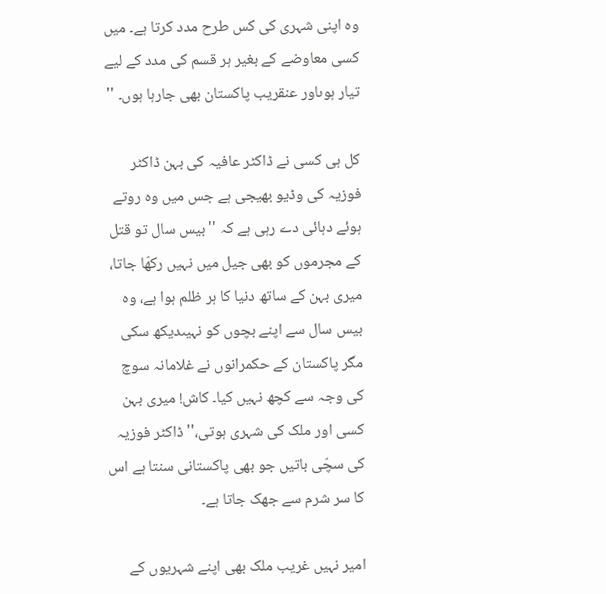وہ اپنی شہری کی کس طرح مدد کرتا ہے۔ میں کسی معاوضے کے بغیر ہر قسم کی مدد کے لیے تیار ہوںاور عنقریب پاکستان بھی جارہا ہوں۔ ''

کل ہی کسی نے ڈاکٹر عافیہ کی بہن ڈاکٹر فوزیہ کی وڈیو بھیجی ہے جس میں وہ روتے ہوئے دہائی دے رہی ہے کہ ''بیس سال تو قتل کے مجرموں کو بھی جیل میں نہیں رکھّا جاتا، میری بہن کے ساتھ دنیا کا ہر ظلم ہوا ہے، وہ بیس سال سے اپنے بچوں کو نہیںدیکھ سکی مگر پاکستان کے حکمرانوں نے غلامانہ سوچ کی وجہ سے کچھ نہیں کیا۔ کاش! میری بہن کسی اور ملک کی شہری ہوتی،'' ڈاکٹر فوزیہ کی سچّی باتیں جو بھی پاکستانی سنتا ہے اس کا سر شرم سے جھک جاتا ہے۔

امیر نہیں غریب ملک بھی اپنے شہریوں کے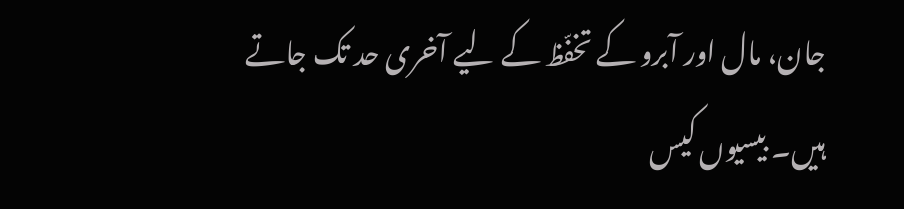جان، مال اور آبرو کے تخفّظ کے لیے آخری حد تک جاتے ہیں۔ بیسیوں کیس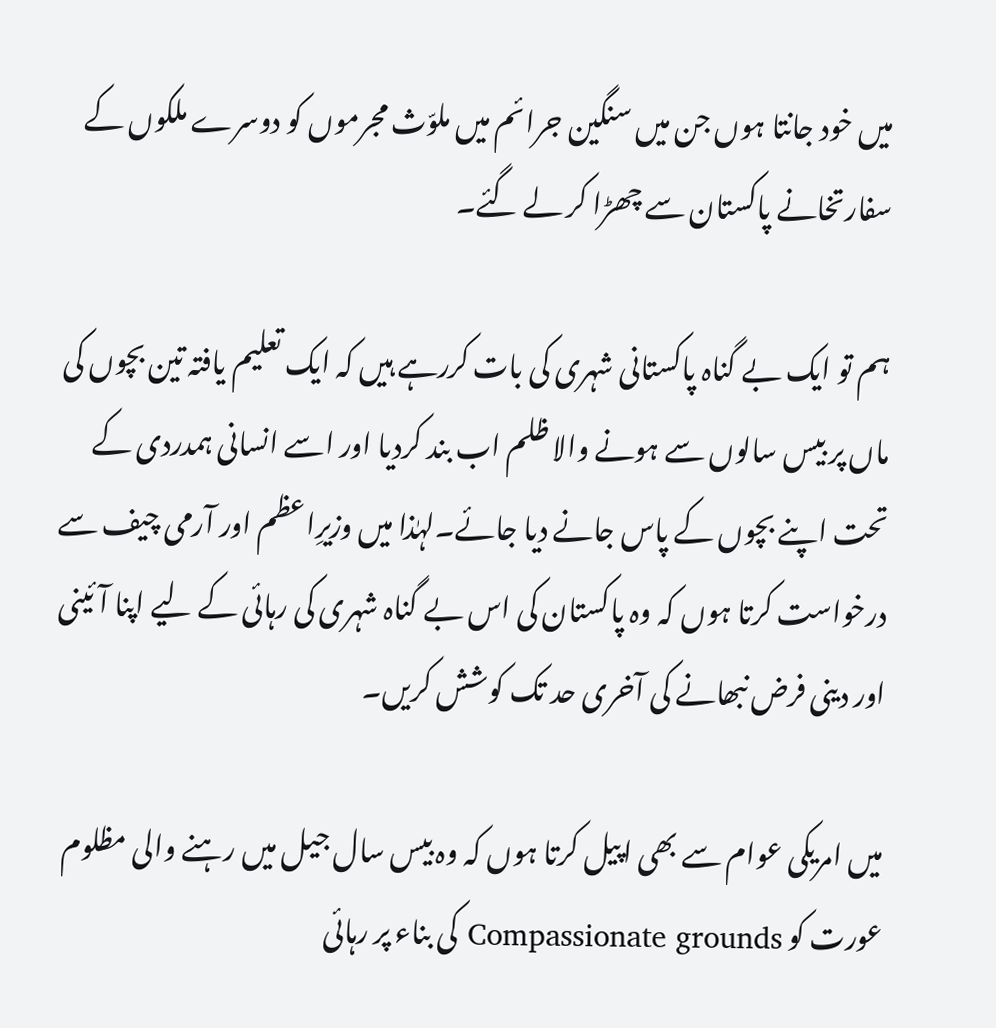میں خود جانتا ہوں جن میں سنگین جرائم میں ملوّث مجرموں کو دوسرے ملکوں کے سفارتخانے پاکستان سے چھڑا کر لے گئے۔

ہم تو ایک بے گناہ پاکستانی شہری کی بات کررہے ہیں کہ ایک تعلیم یافتہ تین بچوں کی ماں پر بیس سالوں سے ہونے والا ظلم اب بند کردیا اور اسے انسانی ہمدردی کے تحت اپنے بچوں کے پاس جانے دیا جائے۔لہٰذا میں وزیرِاعظم اور آرمی چیف سے درخواست کرتا ہوں کہ وہ پاکستان کی اس بے گناہ شہری کی رہائی کے لیے اپنا آئینی اور دینی فرض نبھانے کی آخری حد تک کوشش کریں۔

میں امریکی عوام سے بھی اپیل کرتا ہوں کہ وہ بیس سال جیل میں رہنے والی مظلوم عورت کو Compassionate grounds کی بناء پر رہائی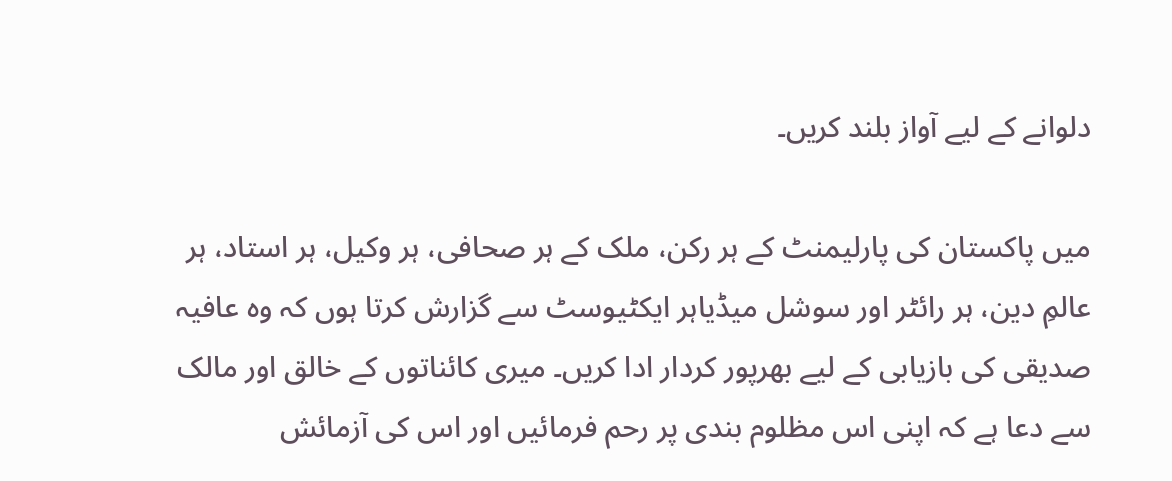دلوانے کے لیے آواز بلند کریں۔

میں پاکستان کی پارلیمنٹ کے ہر رکن، ملک کے ہر صحافی، ہر وکیل، ہر استاد، ہر عالمِ دین، ہر رائٹر اور سوشل میڈیاہر ایکٹیوسٹ سے گزارش کرتا ہوں کہ وہ عافیہ صدیقی کی بازیابی کے لیے بھرپور کردار ادا کریں۔ میری کائناتوں کے خالق اور مالک سے دعا ہے کہ اپنی اس مظلوم بندی پر رحم فرمائیں اور اس کی آزمائش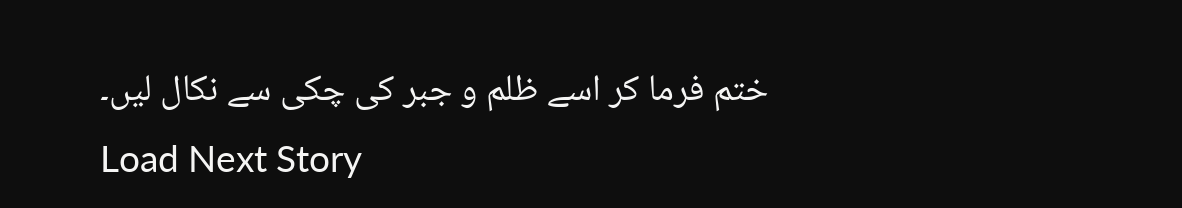ختم فرما کر اسے ظلم و جبر کی چکی سے نکال لیں۔
Load Next Story